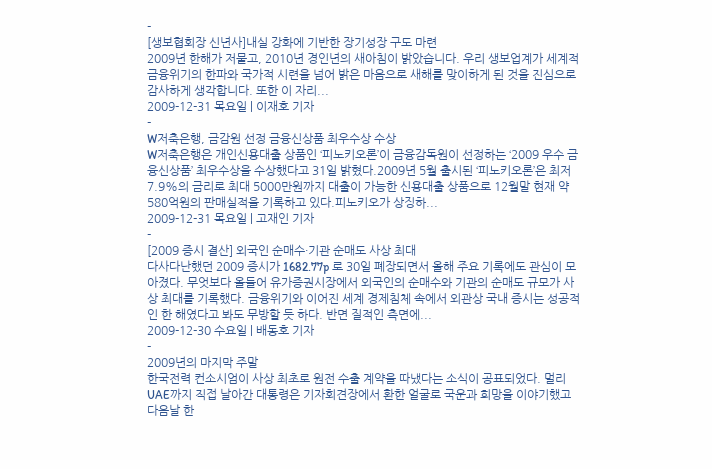-
[생보협회장 신년사]내실 강화에 기반한 장기성장 구도 마련
2009년 한해가 저물고, 2010년 경인년의 새아침이 밝았습니다. 우리 생보업계가 세계적 금융위기의 한파와 국가적 시련을 넘어 밝은 마음으로 새해를 맞이하게 된 것을 진심으로 감사하게 생각합니다. 또한 이 자리...
2009-12-31 목요일 | 이재호 기자
-
W저축은행, 금감원 선정 금융신상품 최우수상 수상
W저축은행은 개인신용대출 상품인 ‘피노키오론’이 금융감독원이 선정하는 ‘2009 우수 금융신상품’ 최우수상을 수상했다고 31일 밝혔다.2009년 5월 출시된 ‘피노키오론’은 최저 7.9%의 금리로 최대 5000만원까지 대출이 가능한 신용대출 상품으로 12월말 현재 약 580억원의 판매실적을 기록하고 있다.피노키오가 상징하...
2009-12-31 목요일 | 고재인 기자
-
[2009 증시 결산] 외국인 순매수·기관 순매도 사상 최대
다사다난했던 2009 증시가 1682.77p 로 30일 폐장되면서 올해 주요 기록에도 관심이 모아졌다. 무엇보다 올들어 유가증권시장에서 외국인의 순매수와 기관의 순매도 규모가 사상 최대를 기록했다. 금융위기와 이어진 세계 경제침체 속에서 외관상 국내 증시는 성공적인 한 해였다고 봐도 무방할 듯 하다. 반면 질적인 측면에...
2009-12-30 수요일 | 배동호 기자
-
2009년의 마지막 주말
한국전력 컨소시엄이 사상 최초로 원전 수출 계약을 따냈다는 소식이 공표되었다. 멀리 UAE까지 직접 날아간 대통령은 기자회견장에서 환한 얼굴로 국운과 희망을 이야기했고 다음날 한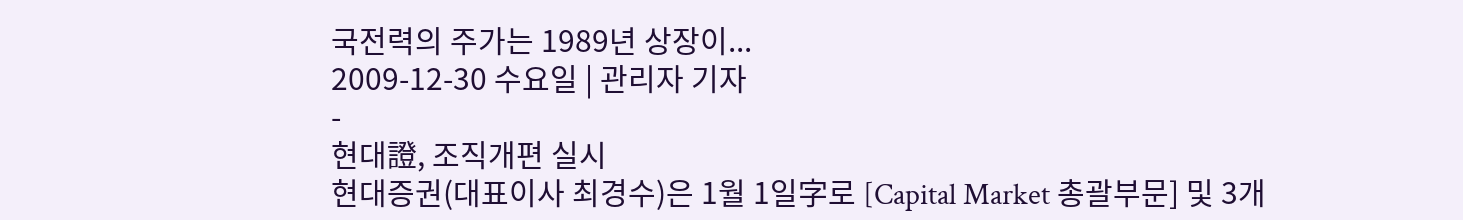국전력의 주가는 1989년 상장이...
2009-12-30 수요일 | 관리자 기자
-
현대證, 조직개편 실시
현대증권(대표이사 최경수)은 1월 1일字로 [Capital Market 총괄부문] 및 3개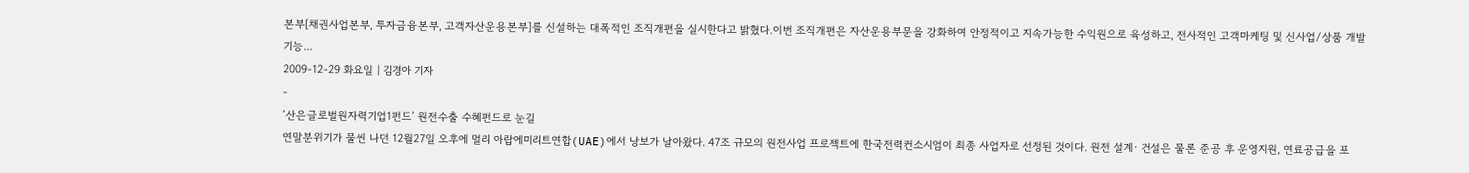본부[채권사업본부, 투자금융본부, 고객자산운용본부]를 신설하는 대폭적인 조직개편을 실시한다고 밝혔다.이번 조직개편은 자산운용부문을 강화하여 안정적이고 지속가능한 수익원으로 육성하고, 전사적인 고객마케팅 및 신사업/상품 개발 기능...
2009-12-29 화요일 | 김경아 기자
-
‘산은글로벌원자력기업1펀드’ 원전수출 수혜펀드로 눈길
연말분위기가 물씬 나던 12월27일 오후에 멀리 아랍에미리트연합(UAE)에서 낭보가 날아왔다. 47조 규모의 원전사업 프로젝트에 한국전력컨소시엄이 최종 사업자로 선정된 것이다. 원전 설계· 건설은 물론 준공 후 운영지원, 연료공급을 포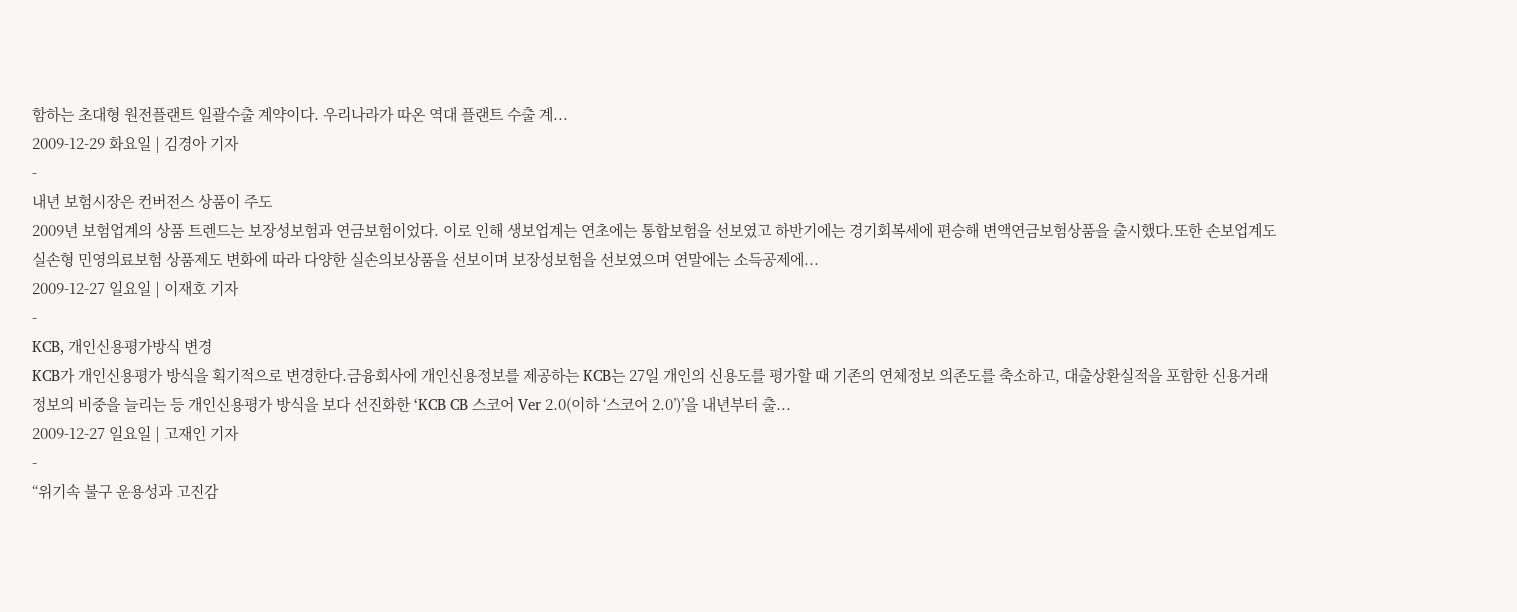함하는 초대형 원전플랜트 일괄수출 계약이다. 우리나라가 따온 역대 플랜트 수출 계...
2009-12-29 화요일 | 김경아 기자
-
내년 보험시장은 컨버전스 상품이 주도
2009년 보험업계의 상품 트렌드는 보장성보험과 연금보험이었다. 이로 인해 생보업계는 연초에는 통합보험을 선보였고 하반기에는 경기회복세에 편승해 변액연금보험상품을 출시했다.또한 손보업계도 실손형 민영의료보험 상품제도 변화에 따라 다양한 실손의보상품을 선보이며 보장성보험을 선보였으며 연말에는 소득공제에...
2009-12-27 일요일 | 이재호 기자
-
KCB, 개인신용평가방식 변경
KCB가 개인신용평가 방식을 획기적으로 변경한다.금융회사에 개인신용정보를 제공하는 KCB는 27일 개인의 신용도를 평가할 때 기존의 연체정보 의존도를 축소하고, 대출상환실적을 포함한 신용거래정보의 비중을 늘리는 등 개인신용평가 방식을 보다 선진화한 ‘KCB CB 스코어 Ver 2.0(이하 ‘스코어 2.0’)’을 내년부터 출...
2009-12-27 일요일 | 고재인 기자
-
“위기속 불구 운용성과 고진감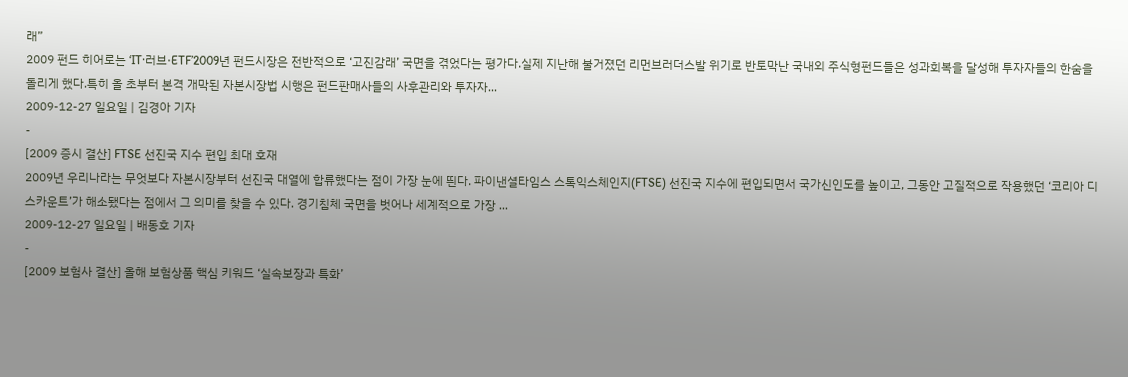래”
2009 펀드 히어로는 ‘IT·러브·ETF’2009년 펀드시장은 전반적으로 ‘고진감래’ 국면을 겪었다는 평가다.실제 지난해 불거졌던 리먼브러더스발 위기로 반토막난 국내외 주식형펀드들은 성과회복을 달성해 투자자들의 한숨을 돌리게 했다.특히 올 초부터 본격 개막된 자본시장법 시행은 펀드판매사들의 사후관리와 투자자...
2009-12-27 일요일 | 김경아 기자
-
[2009 증시 결산] FTSE 선진국 지수 편입 최대 호재
2009년 우리나라는 무엇보다 자본시장부터 선진국 대열에 합류했다는 점이 가장 눈에 띈다. 파이낸셜타임스 스톡익스체인지(FTSE) 선진국 지수에 편입되면서 국가신인도를 높이고, 그동안 고질적으로 작용했던 ‘코리아 디스카운트’가 해소됐다는 점에서 그 의미를 찾을 수 있다. 경기침체 국면을 벗어나 세계적으로 가장 ...
2009-12-27 일요일 | 배동호 기자
-
[2009 보험사 결산] 올해 보험상품 핵심 키워드 ‘실속보장과 특화’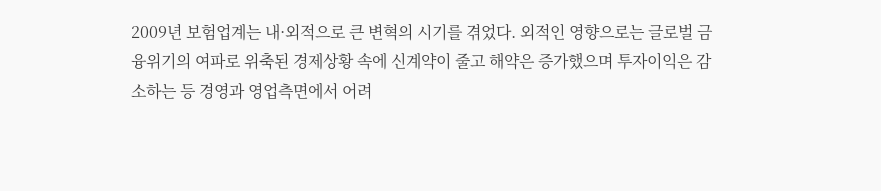2009년 보험업계는 내·외적으로 큰 변혁의 시기를 겪었다. 외적인 영향으로는 글로벌 금융위기의 여파로 위축된 경제상황 속에 신계약이 줄고 해약은 증가했으며 투자이익은 감소하는 등 경영과 영업측면에서 어려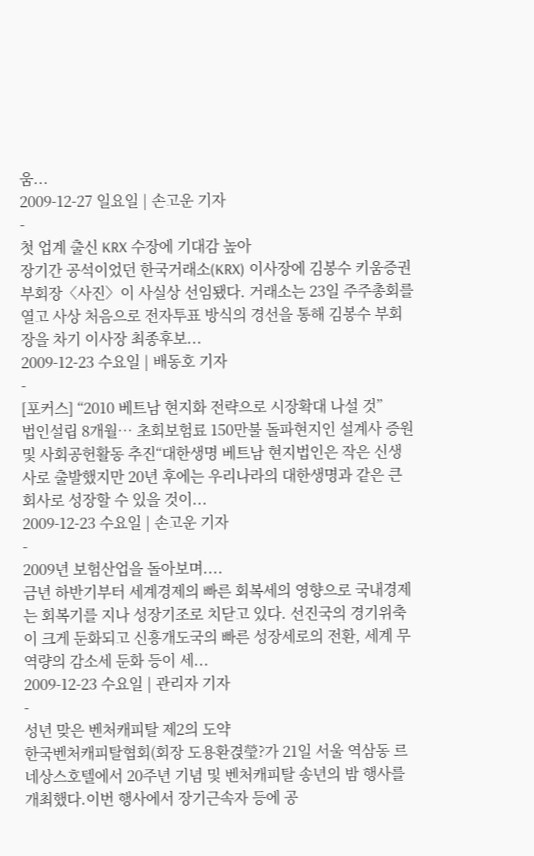움...
2009-12-27 일요일 | 손고운 기자
-
첫 업계 출신 KRX 수장에 기대감 높아
장기간 공석이었던 한국거래소(KRX) 이사장에 김봉수 키움증권 부회장〈사진〉이 사실상 선임됐다. 거래소는 23일 주주총회를 열고 사상 처음으로 전자투표 방식의 경선을 통해 김봉수 부회장을 차기 이사장 최종후보...
2009-12-23 수요일 | 배동호 기자
-
[포커스] “2010 베트남 현지화 전략으로 시장확대 나설 것”
법인설립 8개월… 초회보험료 150만불 돌파현지인 설계사 증원 및 사회공헌활동 추진“대한생명 베트남 현지법인은 작은 신생사로 출발했지만 20년 후에는 우리나라의 대한생명과 같은 큰 회사로 성장할 수 있을 것이...
2009-12-23 수요일 | 손고운 기자
-
2009년 보험산업을 돌아보며....
금년 하반기부터 세계경제의 빠른 회복세의 영향으로 국내경제는 회복기를 지나 성장기조로 치닫고 있다. 선진국의 경기위축이 크게 둔화되고 신흥개도국의 빠른 성장세로의 전환, 세계 무역량의 감소세 둔화 등이 세...
2009-12-23 수요일 | 관리자 기자
-
성년 맞은 벤처캐피탈 제2의 도약
한국벤처캐피탈협회(회장 도용환겭瑩?가 21일 서울 역삼동 르네상스호텔에서 20주년 기념 및 벤처캐피탈 송년의 밤 행사를 개최했다.이번 행사에서 장기근속자 등에 공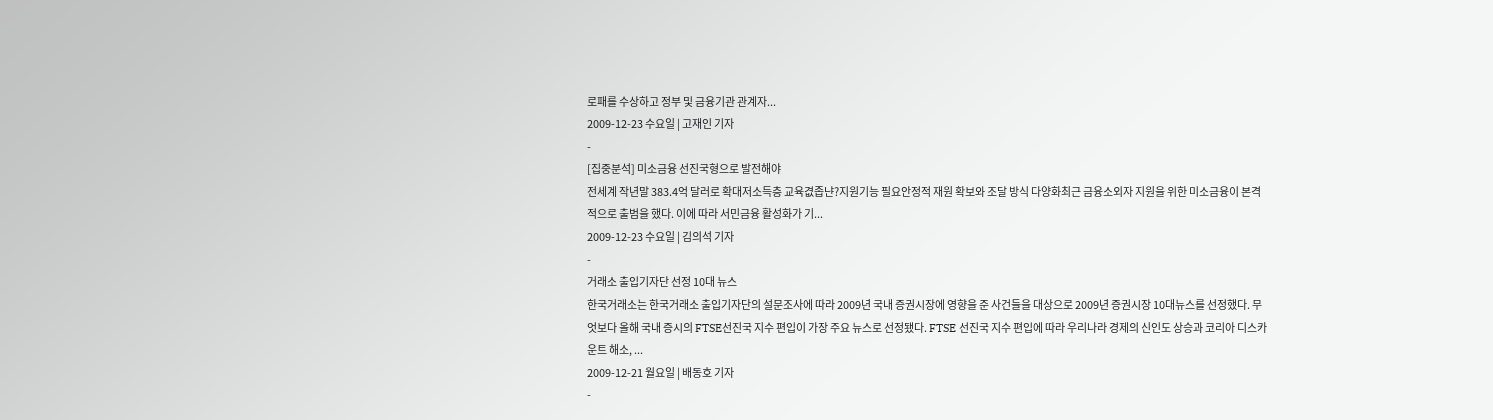로패를 수상하고 정부 및 금융기관 관계자...
2009-12-23 수요일 | 고재인 기자
-
[집중분석] 미소금융 선진국형으로 발전해야
전세계 작년말 383.4억 달러로 확대저소득층 교육겺좁냔?지원기능 필요안정적 재원 확보와 조달 방식 다양화최근 금융소외자 지원을 위한 미소금융이 본격적으로 출범을 했다. 이에 따라 서민금융 활성화가 기...
2009-12-23 수요일 | 김의석 기자
-
거래소 출입기자단 선정 10대 뉴스
한국거래소는 한국거래소 출입기자단의 설문조사에 따라 2009년 국내 증권시장에 영향을 준 사건들을 대상으로 2009년 증권시장 10대뉴스를 선정했다. 무엇보다 올해 국내 증시의 FTSE선진국 지수 편입이 가장 주요 뉴스로 선정됐다. FTSE 선진국 지수 편입에 따라 우리나라 경제의 신인도 상승과 코리아 디스카운트 해소, ...
2009-12-21 월요일 | 배동호 기자
-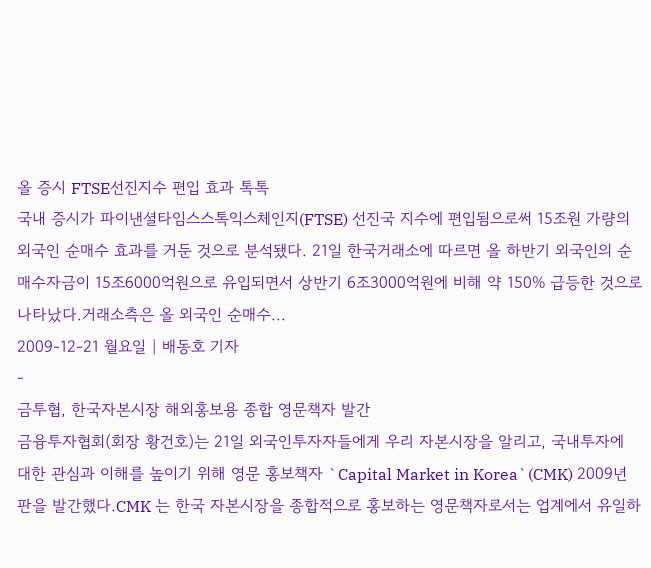올 증시 FTSE선진지수 편입 효과 톡톡
국내 증시가 파이낸셜타임스스톡익스체인지(FTSE) 선진국 지수에 편입됨으로써 15조원 가량의 외국인 순매수 효과를 거둔 것으로 분석됐다. 21일 한국거래소에 따르면 올 하반기 외국인의 순매수자금이 15조6000억원으로 유입되면서 상반기 6조3000억원에 비해 약 150% 급등한 것으로 나타났다.거래소측은 올 외국인 순매수...
2009-12-21 월요일 | 배동호 기자
-
금투협, 한국자본시장 해외홍보용 종합 영문책자 발간
금융투자협회(회장 황건호)는 21일 외국인투자자들에게 우리 자본시장을 알리고, 국내투자에 대한 관심과 이해를 높이기 위해 영문 홍보책자 `Capital Market in Korea`(CMK) 2009년판을 발간했다.CMK 는 한국 자본시장을 종합적으로 홍보하는 영문책자로서는 업계에서 유일하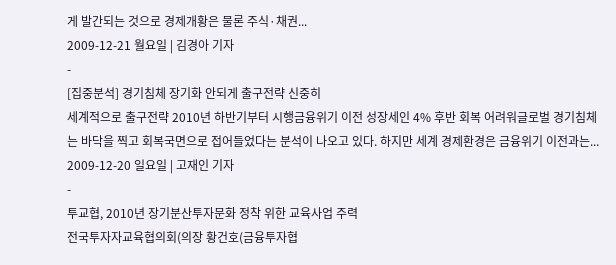게 발간되는 것으로 경제개황은 물론 주식·채권...
2009-12-21 월요일 | 김경아 기자
-
[집중분석] 경기침체 장기화 안되게 출구전략 신중히
세계적으로 출구전략 2010년 하반기부터 시행금융위기 이전 성장세인 4% 후반 회복 어려워글로벌 경기침체는 바닥을 찍고 회복국면으로 접어들었다는 분석이 나오고 있다. 하지만 세계 경제환경은 금융위기 이전과는...
2009-12-20 일요일 | 고재인 기자
-
투교협, 2010년 장기분산투자문화 정착 위한 교육사업 주력
전국투자자교육협의회(의장 황건호(금융투자협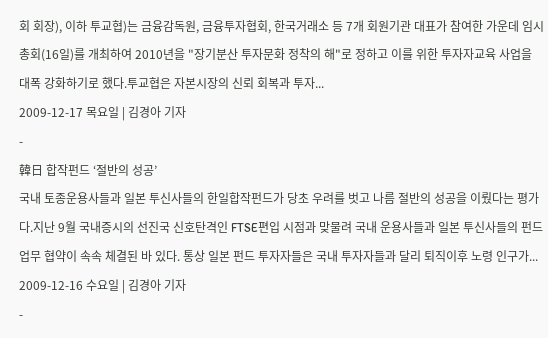회 회장), 이하 투교협)는 금융감독원, 금융투자협회, 한국거래소 등 7개 회원기관 대표가 참여한 가운데 임시총회(16일)를 개최하여 2010년을 "장기분산 투자문화 정착의 해"로 정하고 이를 위한 투자자교육 사업을 대폭 강화하기로 했다.투교협은 자본시장의 신뢰 회복과 투자...
2009-12-17 목요일 | 김경아 기자
-
韓日 합작펀드 ‘절반의 성공’
국내 토종운용사들과 일본 투신사들의 한일합작펀드가 당초 우려를 벗고 나름 절반의 성공을 이뤘다는 평가다.지난 9월 국내증시의 선진국 신호탄격인 FTSE편입 시점과 맞물려 국내 운용사들과 일본 투신사들의 펀드 업무 협약이 속속 체결된 바 있다. 통상 일본 펀드 투자자들은 국내 투자자들과 달리 퇴직이후 노령 인구가...
2009-12-16 수요일 | 김경아 기자
-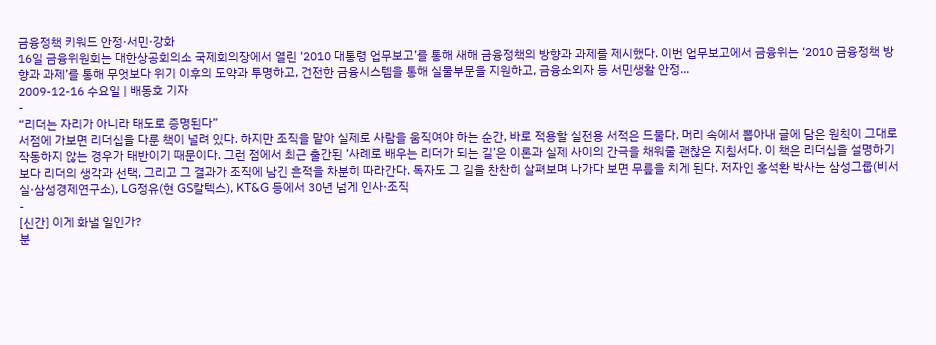금융정책 키워드 안정·서민·강화
16일 금융위원회는 대한상공회의소 국제회의장에서 열린 ‘2010 대통령 업무보고’를 통해 새해 금융정책의 방향과 과제를 제시했다. 이번 업무보고에서 금융위는 ‘2010 금융정책 방향과 과제’를 통해 무엇보다 위기 이후의 도약과 투명하고, 건전한 금융시스템을 통해 실물부문을 지원하고, 금융소외자 등 서민생활 안정...
2009-12-16 수요일 | 배동호 기자
-
“리더는 자리가 아니라 태도로 증명된다”
서점에 가보면 리더십을 다룬 책이 널려 있다. 하지만 조직을 맡아 실제로 사람을 움직여야 하는 순간, 바로 적용할 실전용 서적은 드물다. 머리 속에서 뽑아내 글에 담은 원칙이 그대로 작동하지 않는 경우가 태반이기 때문이다. 그런 점에서 최근 출간된 ’사례로 배우는 리더가 되는 길’은 이론과 실제 사이의 간극을 채워줄 괜찮은 지침서다. 이 책은 리더십을 설명하기보다 리더의 생각과 선택, 그리고 그 결과가 조직에 남긴 흔적을 차분히 따라간다. 독자도 그 길을 찬찬히 살펴보며 나가다 보면 무릎을 치게 된다. 저자인 홍석환 박사는 삼성그룹(비서실·삼성경제연구소), LG정유(현 GS칼텍스), KT&G 등에서 30년 넘게 인사·조직
-
[신간] 이게 화낼 일인가?
분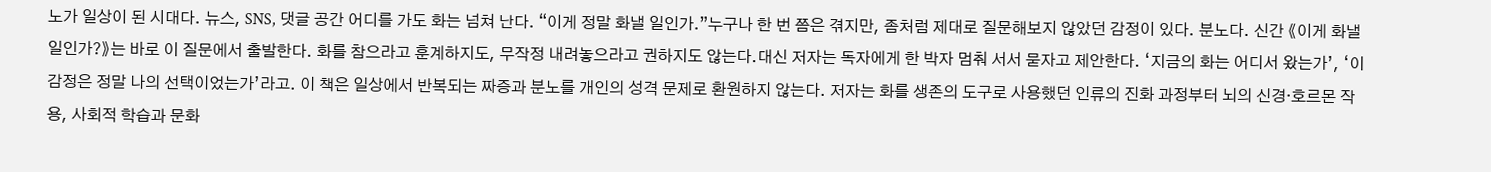노가 일상이 된 시대다. 뉴스, SNS, 댓글 공간 어디를 가도 화는 넘쳐 난다. “이게 정말 화낼 일인가.”누구나 한 번 쯤은 겪지만, 좀처럼 제대로 질문해보지 않았던 감정이 있다. 분노다. 신간 《이게 화낼 일인가?》는 바로 이 질문에서 출발한다. 화를 참으라고 훈계하지도, 무작정 내려놓으라고 권하지도 않는다.대신 저자는 독자에게 한 박자 멈춰 서서 묻자고 제안한다. ‘지금의 화는 어디서 왔는가’, ‘이 감정은 정말 나의 선택이었는가’라고. 이 책은 일상에서 반복되는 짜증과 분노를 개인의 성격 문제로 환원하지 않는다. 저자는 화를 생존의 도구로 사용했던 인류의 진화 과정부터 뇌의 신경·호르몬 작용, 사회적 학습과 문화